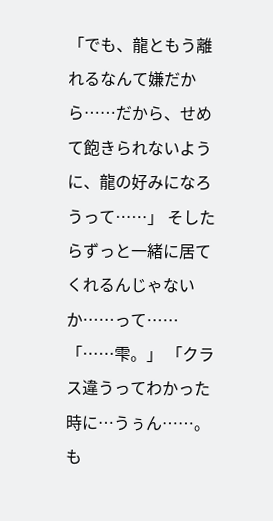「でも、龍ともう離れるなんて嫌だから……だから、せめて飽きられないように、龍の好みになろうって……」 そしたらずっと一緒に居てくれるんじゃないか……って…… 「……雫。」 「クラス違うってわかった時に…うぅん……。も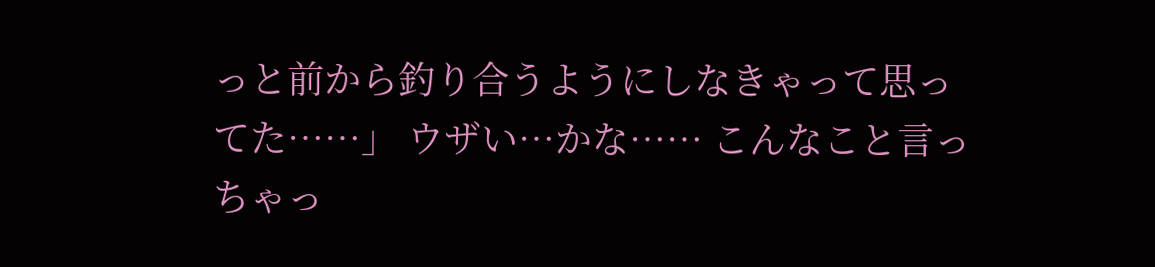っと前から釣り合うようにしなきゃって思ってた……」 ウザい…かな…… こんなこと言っちゃっ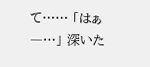て…… 「はぁ―…」 深いた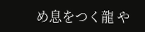め息をつく龍 や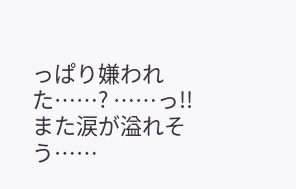っぱり嫌われた……? ……っ!! また涙が溢れそう……